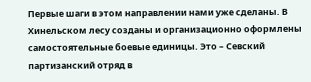Первые шаги в этом направлении нами уже сделаны. В Хинельском лесу созданы и организационно оформлены самостоятельные боевые единицы. Это – Севский партизанский отряд в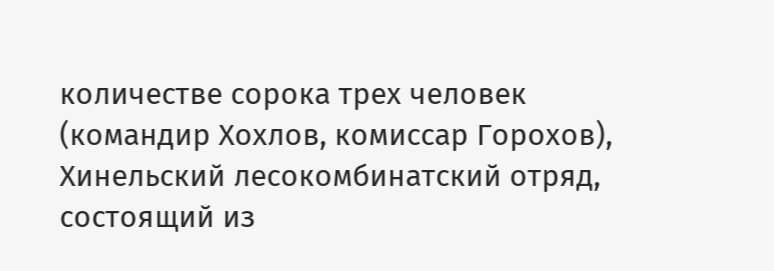количестве сорока трех человек (командир Хохлов, комиссар Горохов), Хинельский лесокомбинатский отряд, состоящий из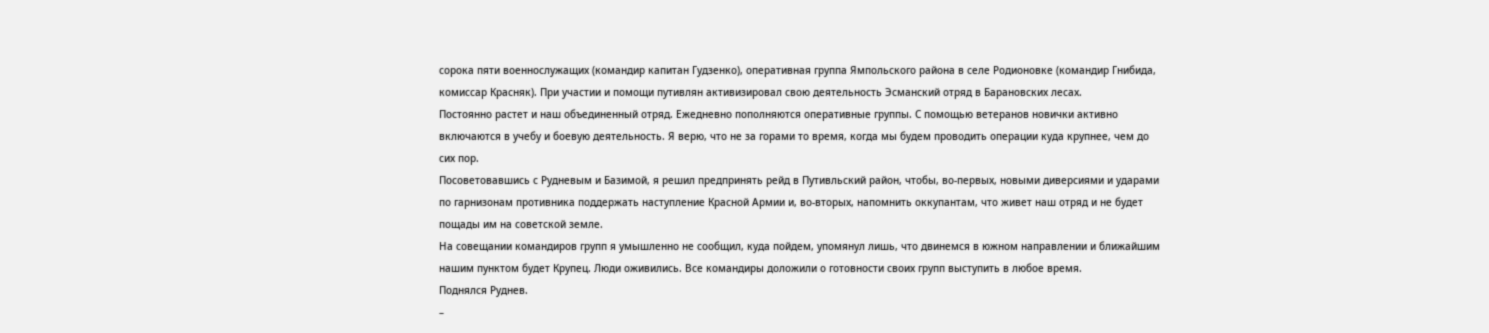сорока пяти военнослужащих (командир капитан Гудзенко), оперативная группа Ямпольского района в селе Родионовке (командир Гнибида, комиссар Красняк). При участии и помощи путивлян активизировал свою деятельность Эсманский отряд в Барановских лесах.
Постоянно растет и наш объединенный отряд. Ежедневно пополняются оперативные группы. С помощью ветеранов новички активно включаются в учебу и боевую деятельность. Я верю, что не за горами то время, когда мы будем проводить операции куда крупнее, чем до сих пор.
Посоветовавшись с Рудневым и Базимой, я решил предпринять рейд в Путивльский район, чтобы, во-первых, новыми диверсиями и ударами по гарнизонам противника поддержать наступление Красной Армии и, во-вторых, напомнить оккупантам, что живет наш отряд и не будет пощады им на советской земле.
На совещании командиров групп я умышленно не сообщил, куда пойдем, упомянул лишь, что двинемся в южном направлении и ближайшим нашим пунктом будет Крупец. Люди оживились. Все командиры доложили о готовности своих групп выступить в любое время.
Поднялся Руднев.
–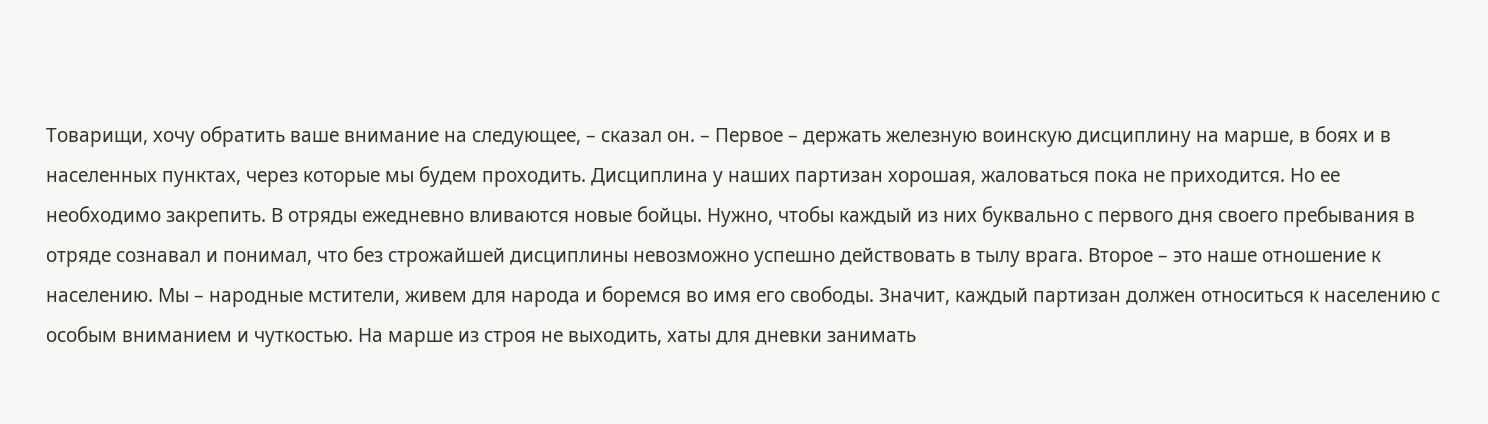Товарищи, хочу обратить ваше внимание на следующее, – сказал он. – Первое – держать железную воинскую дисциплину на марше, в боях и в населенных пунктах, через которые мы будем проходить. Дисциплина у наших партизан хорошая, жаловаться пока не приходится. Но ее необходимо закрепить. В отряды ежедневно вливаются новые бойцы. Нужно, чтобы каждый из них буквально с первого дня своего пребывания в отряде сознавал и понимал, что без строжайшей дисциплины невозможно успешно действовать в тылу врага. Второе – это наше отношение к населению. Мы – народные мстители, живем для народа и боремся во имя его свободы. Значит, каждый партизан должен относиться к населению с особым вниманием и чуткостью. На марше из строя не выходить, хаты для дневки занимать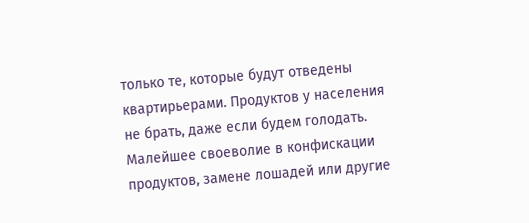только те, которые будут отведены квартирьерами. Продуктов у населения не брать, даже если будем голодать. Малейшее своеволие в конфискации продуктов, замене лошадей или другие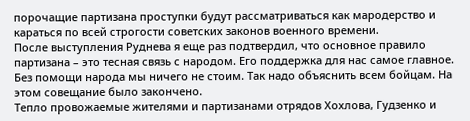порочащие партизана проступки будут рассматриваться как мародерство и караться по всей строгости советских законов военного времени.
После выступления Руднева я еще раз подтвердил, что основное правило партизана – это тесная связь с народом. Его поддержка для нас самое главное. Без помощи народа мы ничего не стоим. Так надо объяснить всем бойцам. На этом совещание было закончено.
Тепло провожаемые жителями и партизанами отрядов Хохлова, Гудзенко и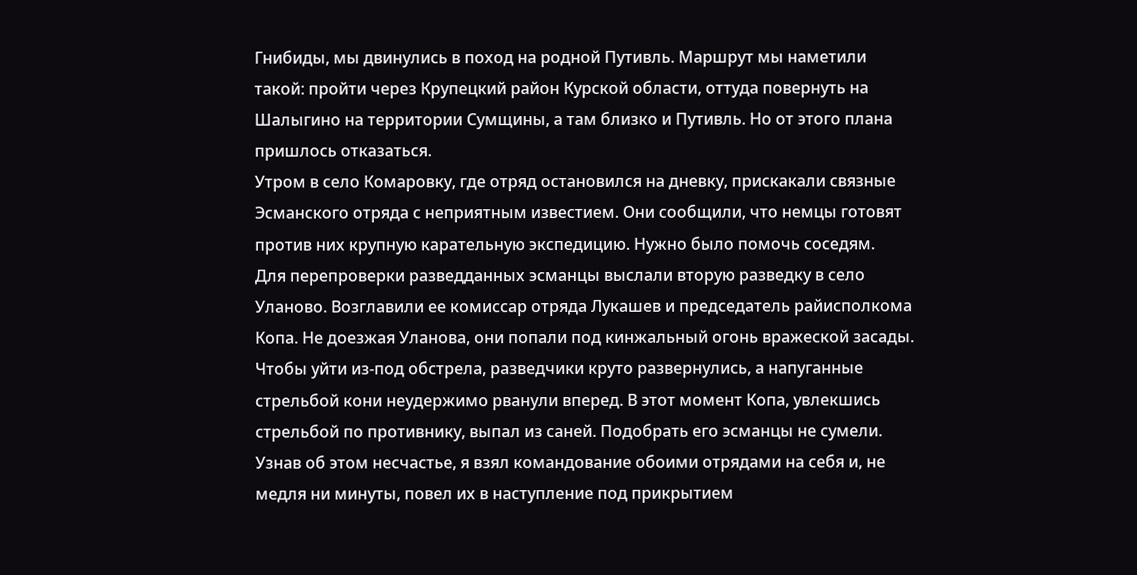Гнибиды, мы двинулись в поход на родной Путивль. Маршрут мы наметили такой: пройти через Крупецкий район Курской области, оттуда повернуть на Шалыгино на территории Сумщины, а там близко и Путивль. Но от этого плана пришлось отказаться.
Утром в село Комаровку, где отряд остановился на дневку, прискакали связные Эсманского отряда с неприятным известием. Они сообщили, что немцы готовят против них крупную карательную экспедицию. Нужно было помочь соседям.
Для перепроверки разведданных эсманцы выслали вторую разведку в село Уланово. Возглавили ее комиссар отряда Лукашев и председатель райисполкома Копа. Не доезжая Уланова, они попали под кинжальный огонь вражеской засады. Чтобы уйти из-под обстрела, разведчики круто развернулись, а напуганные стрельбой кони неудержимо рванули вперед. В этот момент Копа, увлекшись стрельбой по противнику, выпал из саней. Подобрать его эсманцы не сумели.
Узнав об этом несчастье, я взял командование обоими отрядами на себя и, не медля ни минуты, повел их в наступление под прикрытием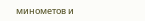минометов и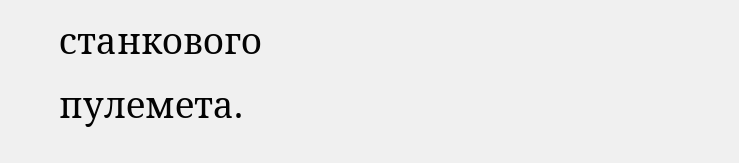станкового пулемета.